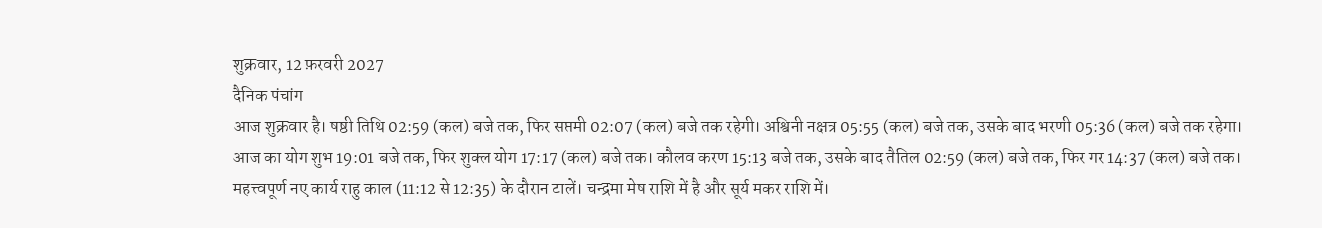शुक्रवार, 12 फ़रवरी 2027
दैनिक पंचांग
आज शुक्रवार है। षष्ठी तिथि 02:59 (कल) बजे तक, फिर सप्तमी 02:07 (कल) बजे तक रहेगी। अश्विनी नक्षत्र 05:55 (कल) बजे तक, उसके बाद भरणी 05:36 (कल) बजे तक रहेगा। आज का योग शुभ 19:01 बजे तक, फिर शुक्ल योग 17:17 (कल) बजे तक। कौलव करण 15:13 बजे तक, उसके बाद तैतिल 02:59 (कल) बजे तक, फिर गर 14:37 (कल) बजे तक। महत्त्वपूर्ण नए कार्य राहु काल (11:12 से 12:35) के दौरान टालें। चन्द्रमा मेष राशि में है और सूर्य मकर राशि में।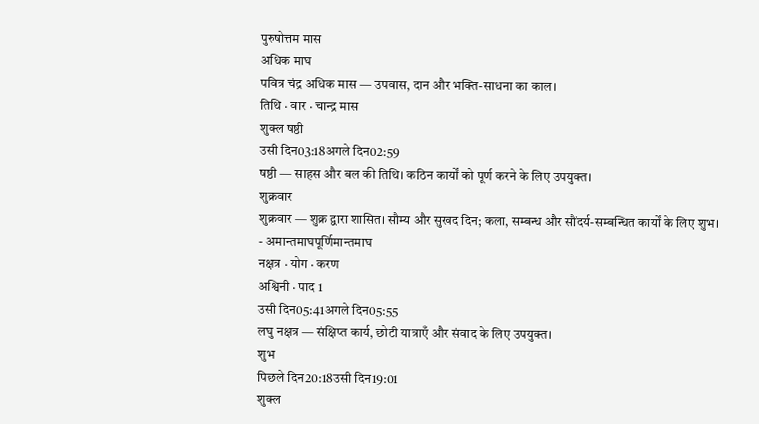पुरुषोत्तम मास
अधिक माघ
पवित्र चंद्र अधिक मास — उपवास, दान और भक्ति-साधना का काल।
तिथि · वार · चान्द्र मास
शुक्ल षष्ठी
उसी दिन03:18अगले दिन02:59
षष्ठी — साहस और बल की तिथि। कठिन कार्यों को पूर्ण करने के लिए उपयुक्त।
शुक्रवार
शुक्रवार — शुक्र द्वारा शासित। सौम्य और सुखद दिन; कला, सम्बन्ध और सौंदर्य-सम्बन्धित कार्यों के लिए शुभ।
- अमान्तमाघपूर्णिमान्तमाघ
नक्षत्र · योग · करण
अश्विनी · पाद 1
उसी दिन05:41अगले दिन05:55
लघु नक्षत्र — संक्षिप्त कार्य, छोटी यात्राएँ और संवाद के लिए उपयुक्त।
शुभ
पिछले दिन20:18उसी दिन19:01
शुक्ल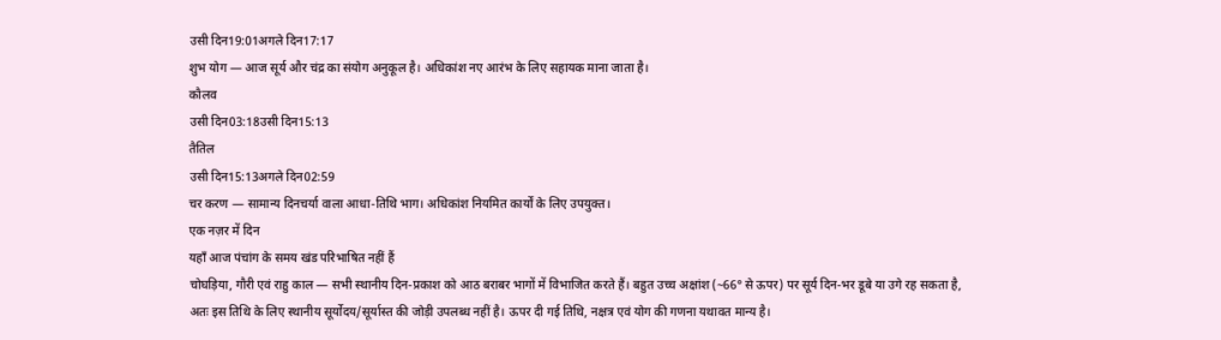उसी दिन19:01अगले दिन17:17
शुभ योग — आज सूर्य और चंद्र का संयोग अनुकूल है। अधिकांश नए आरंभ के लिए सहायक माना जाता है।
कौलव
उसी दिन03:18उसी दिन15:13
तैतिल
उसी दिन15:13अगले दिन02:59
चर करण — सामान्य दिनचर्या वाला आधा-तिथि भाग। अधिकांश नियमित कार्यों के लिए उपयुक्त।
एक नज़र में दिन
यहाँ आज पंचांग के समय खंड परिभाषित नहीं हैं
चोघड़िया, गौरी एवं राहु काल — सभी स्थानीय दिन-प्रकाश को आठ बराबर भागों में विभाजित करते हैं। बहुत उच्च अक्षांश (~66° से ऊपर) पर सूर्य दिन-भर डूबे या उगे रह सकता है, अतः इस तिथि के लिए स्थानीय सूर्योदय/सूर्यास्त की जोड़ी उपलब्ध नहीं है। ऊपर दी गई तिथि, नक्षत्र एवं योग की गणना यथावत मान्य है।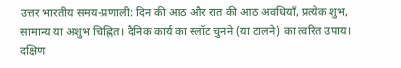उत्तर भारतीय समय-प्रणाली: दिन की आठ और रात की आठ अवधियाँ, प्रत्येक शुभ, सामान्य या अशुभ चिह्नित। दैनिक कार्य का स्लॉट चुनने (या टालने) का त्वरित उपाय।
दक्षिण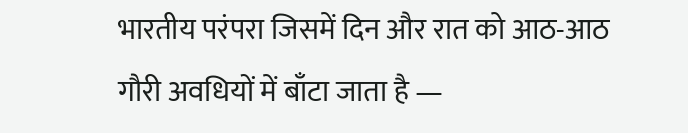भारतीय परंपरा जिसमें दिन और रात को आठ-आठ गौरी अवधियों में बाँटा जाता है —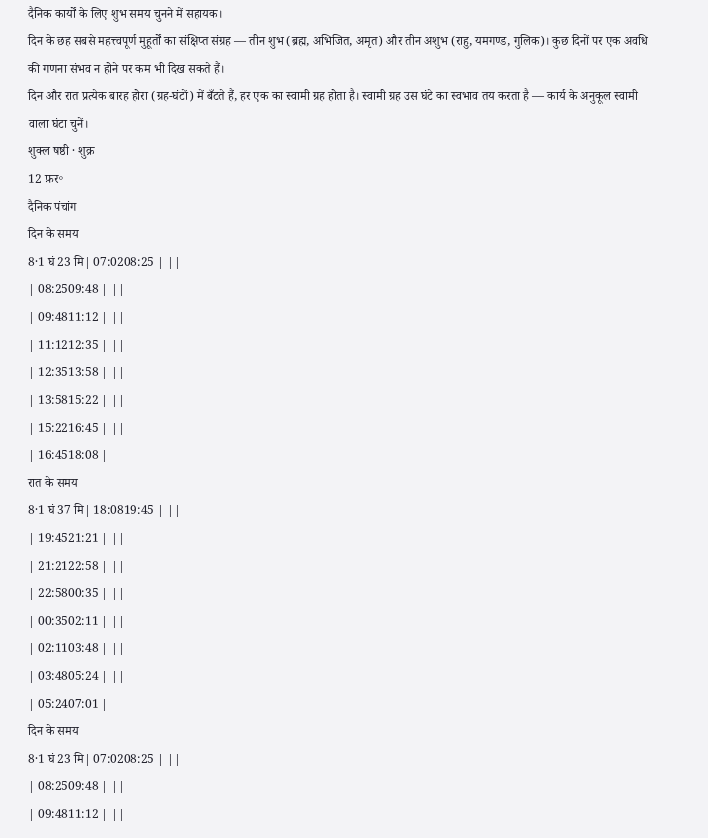दैनिक कार्यों के लिए शुभ समय चुनने में सहायक।
दिन के छह सबसे महत्त्वपूर्ण मुहूर्तों का संक्षिप्त संग्रह — तीन शुभ (ब्रह्म, अभिजित, अमृत) और तीन अशुभ (राहु, यमगण्ड, गुलिक)। कुछ दिनों पर एक अवधि की गणना संभव न होने पर कम भी दिख सकते हैं।
दिन और रात प्रत्येक बारह होरा (ग्रह-घंटों) में बँटते हैं, हर एक का स्वामी ग्रह होता है। स्वामी ग्रह उस घंटे का स्वभाव तय करता है — कार्य के अनुकूल स्वामी वाला घंटा चुनें।
शुक्ल षष्ठी · शुक्र
12 फ़र॰
दैनिक पंचांग
दिन के समय
8·1 घं 23 मि| 07:0208:25 | ||
| 08:2509:48 | ||
| 09:4811:12 | ||
| 11:1212:35 | ||
| 12:3513:58 | ||
| 13:5815:22 | ||
| 15:2216:45 | ||
| 16:4518:08 |
रात के समय
8·1 घं 37 मि| 18:0819:45 | ||
| 19:4521:21 | ||
| 21:2122:58 | ||
| 22:5800:35 | ||
| 00:3502:11 | ||
| 02:1103:48 | ||
| 03:4805:24 | ||
| 05:2407:01 |
दिन के समय
8·1 घं 23 मि| 07:0208:25 | ||
| 08:2509:48 | ||
| 09:4811:12 | ||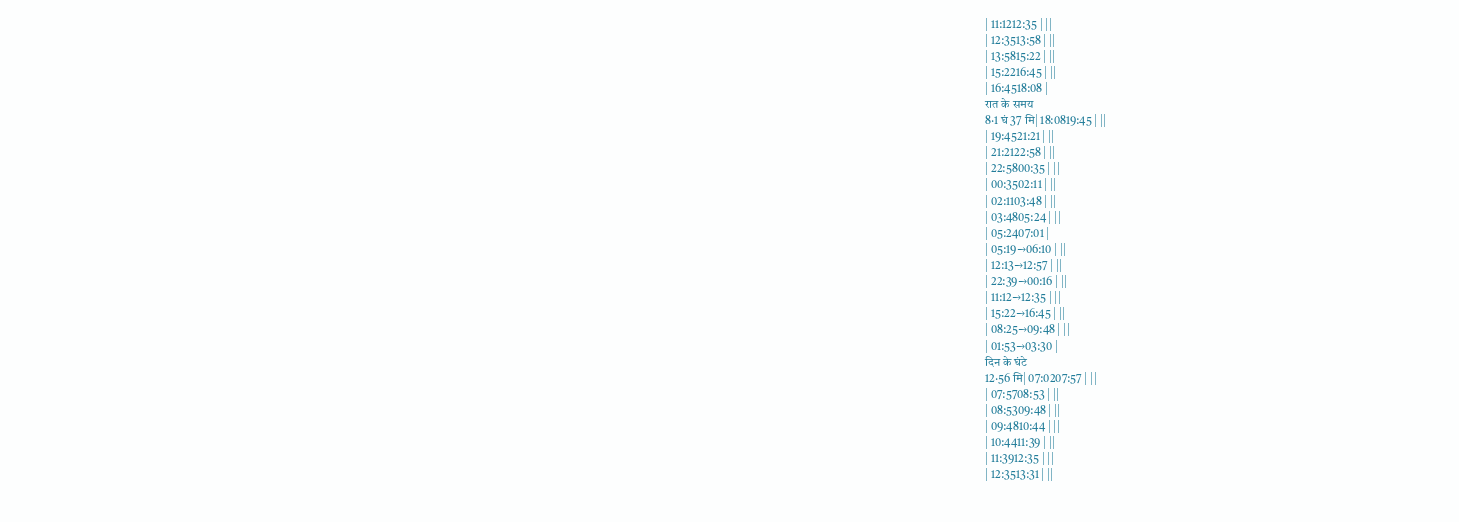| 11:1212:35 | ||
| 12:3513:58 | ||
| 13:5815:22 | ||
| 15:2216:45 | ||
| 16:4518:08 |
रात के समय
8·1 घं 37 मि| 18:0819:45 | ||
| 19:4521:21 | ||
| 21:2122:58 | ||
| 22:5800:35 | ||
| 00:3502:11 | ||
| 02:1103:48 | ||
| 03:4805:24 | ||
| 05:2407:01 |
| 05:19→06:10 | ||
| 12:13→12:57 | ||
| 22:39→00:16 | ||
| 11:12→12:35 | ||
| 15:22→16:45 | ||
| 08:25→09:48 | ||
| 01:53→03:30 |
दिन के घंटे
12·56 मि| 07:0207:57 | ||
| 07:5708:53 | ||
| 08:5309:48 | ||
| 09:4810:44 | ||
| 10:4411:39 | ||
| 11:3912:35 | ||
| 12:3513:31 | ||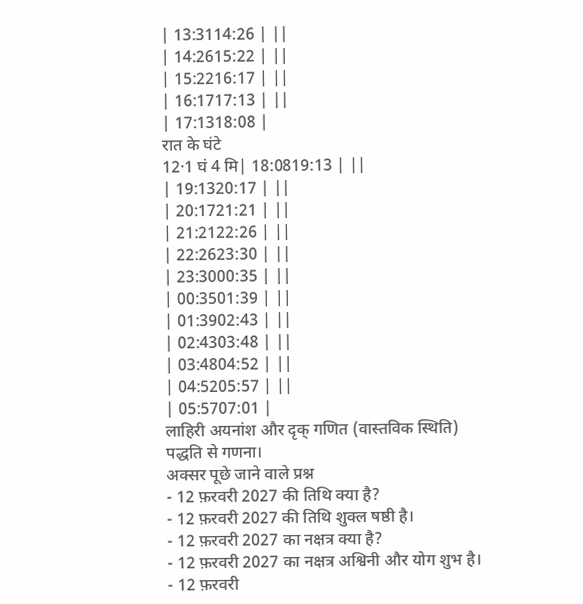| 13:3114:26 | ||
| 14:2615:22 | ||
| 15:2216:17 | ||
| 16:1717:13 | ||
| 17:1318:08 |
रात के घंटे
12·1 घं 4 मि| 18:0819:13 | ||
| 19:1320:17 | ||
| 20:1721:21 | ||
| 21:2122:26 | ||
| 22:2623:30 | ||
| 23:3000:35 | ||
| 00:3501:39 | ||
| 01:3902:43 | ||
| 02:4303:48 | ||
| 03:4804:52 | ||
| 04:5205:57 | ||
| 05:5707:01 |
लाहिरी अयनांश और दृक् गणित (वास्तविक स्थिति) पद्धति से गणना।
अक्सर पूछे जाने वाले प्रश्न
- 12 फ़रवरी 2027 की तिथि क्या है?
- 12 फ़रवरी 2027 की तिथि शुक्ल षष्ठी है।
- 12 फ़रवरी 2027 का नक्षत्र क्या है?
- 12 फ़रवरी 2027 का नक्षत्र अश्विनी और योग शुभ है।
- 12 फ़रवरी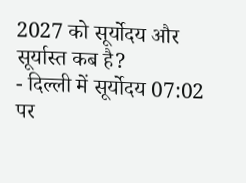2027 को सूर्योदय और सूर्यास्त कब है?
- दिल्ली में सूर्योदय 07:02 पर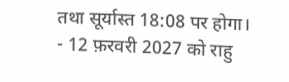तथा सूर्यास्त 18:08 पर होगा।
- 12 फ़रवरी 2027 को राहु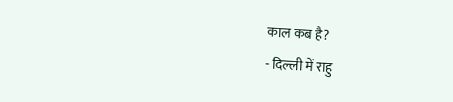काल कब है?
- दिल्ली में राहु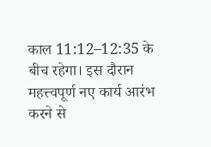काल 11:12–12:35 के बीच रहेगा। इस दौरान महत्त्वपूर्ण नए कार्य आरंभ करने से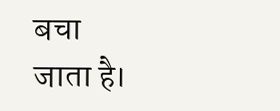बचा जाता है।